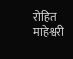रोहित माहेश्वरी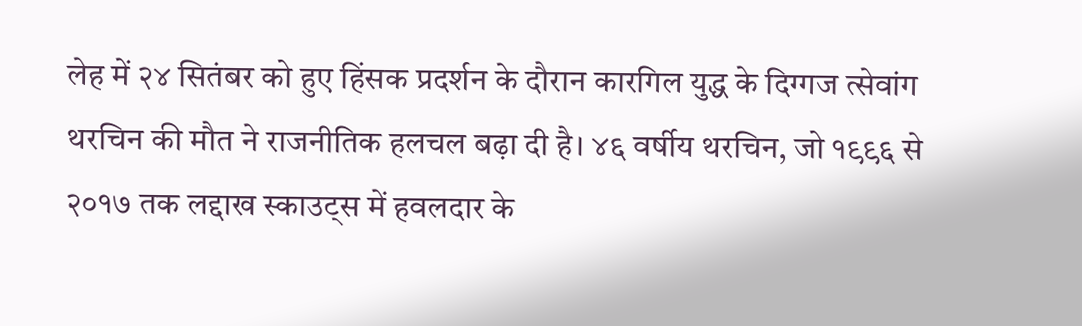लेह में २४ सितंबर को हुए हिंसक प्रदर्शन के दौरान कारगिल युद्ध के दिग्गज त्सेवांग थरचिन की मौत ने राजनीतिक हलचल बढ़ा दी है। ४६ वर्षीय थरचिन, जो १९९६ से २०१७ तक लद्दाख स्काउट्स में हवलदार के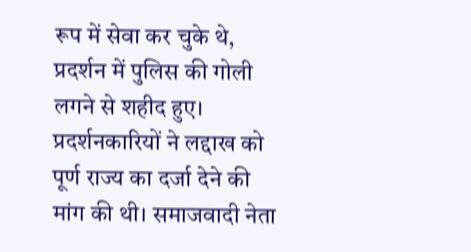रूप में सेवा कर चुके थे, प्रदर्शन में पुलिस की गोली लगने से शहीद हुए। प्रदर्शनकारियों ने लद्दाख को पूर्ण राज्य का दर्जा देने की मांग की थी। समाजवादी नेता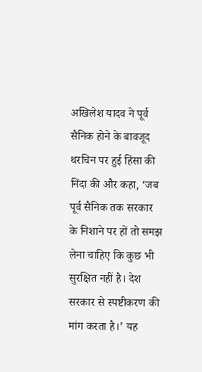अखिलेश यादव ने पूर्व सैनिक होने के बावजूद थरचिन पर हुई हिंसा की निंदा की और कहा, ‘जब पूर्व सैनिक तक सरकार के निशाने पर हों तो समझ लेना चाहिए कि कुछ भी सुरक्षित नहीं है। देश सरकार से स्पष्टीकरण की मांग करता है।’ यह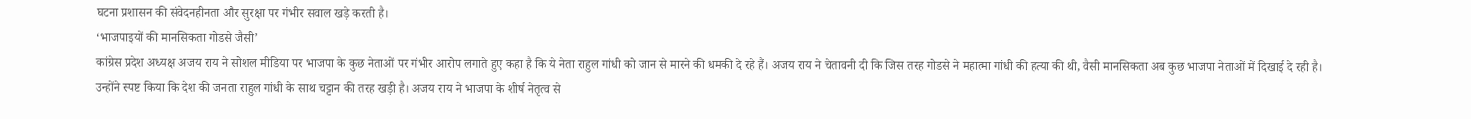घटना प्रशासन की संवेदनहीनता और सुरक्षा पर गंभीर सवाल खड़े करती है।
‘भाजपाइयों की मानसिकता गोडसे जैसी’
कांग्रेस प्रदेश अध्यक्ष अजय राय ने सोशल मीडिया पर भाजपा के कुछ नेताओं पर गंभीर आरोप लगाते हुए कहा है कि ये नेता राहुल गांधी को जान से मारने की धमकी दे रहे हैं। अजय राय ने चेतावनी दी कि जिस तरह गोडसे ने महात्मा गांधी की हत्या की थी, वैसी मानसिकता अब कुछ भाजपा नेताओं में दिखाई दे रही है। उन्होंने स्पष्ट किया कि देश की जनता राहुल गांधी के साथ चट्टान की तरह खड़ी है। अजय राय ने भाजपा के शीर्ष नेतृत्व से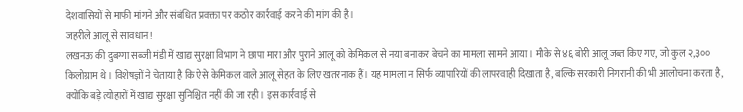देशवासियों से माफी मांगने और संबंधित प्रवक्ता पर कठोर कार्रवाई करने की मांग की है।
जहरीले आलू से सावधान!
लखनऊ की दुबग्गा सब्जी मंडी में खाद्य सुरक्षा विभाग ने छापा मारा और पुराने आलू को केमिकल से नया बनाकर बेचने का मामला सामने आया। मौके से ४६ बोरी आलू जब्त किए गए, जो कुल २,३०० किलोग्राम थे। विशेषज्ञों ने चेताया है कि ऐसे केमिकल वाले आलू सेहत के लिए खतरनाक हैं। यह मामला न सिर्फ व्यापारियों की लापरवाही दिखाता है, बल्कि सरकारी निगरानी की भी आलोचना करता है, क्योंकि बड़े त्योहारों में खाद्य सुरक्षा सुनिश्चित नहीं की जा रही। इस कार्रवाई से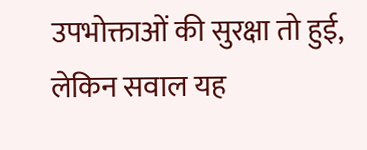उपभोक्ताओं की सुरक्षा तो हुई, लेकिन सवाल यह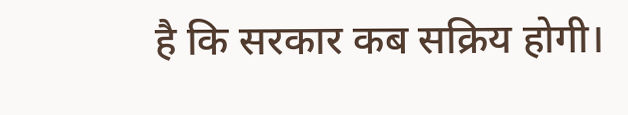है कि सरकार कब सक्रिय होगी।